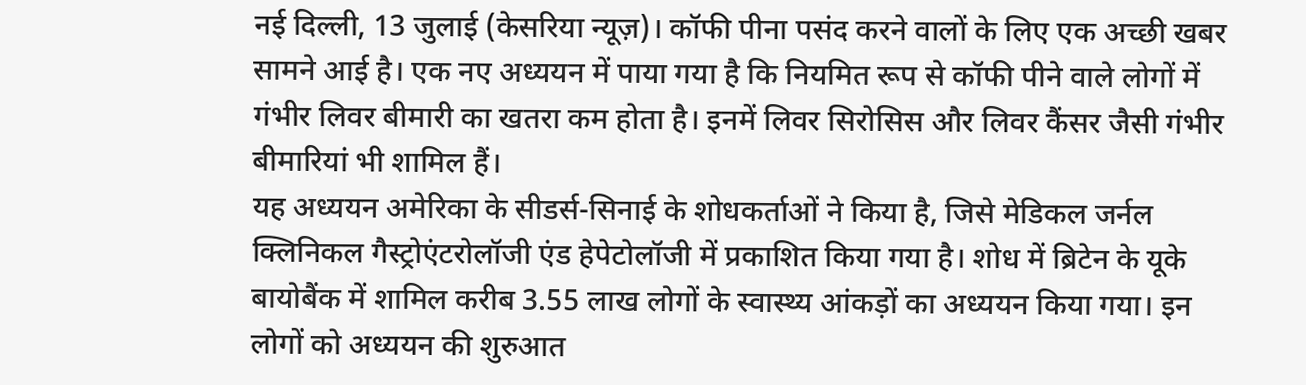नई दिल्ली, 13 जुलाई (केसरिया न्यूज़)। कॉफी पीना पसंद करने वालों के लिए एक अच्छी खबर सामने आई है। एक नए अध्ययन में पाया गया है कि नियमित रूप से कॉफी पीने वाले लोगों में गंभीर लिवर बीमारी का खतरा कम होता है। इनमें लिवर सिरोसिस और लिवर कैंसर जैसी गंभीर बीमारियां भी शामिल हैं।
यह अध्ययन अमेरिका के सीडर्स-सिनाई के शोधकर्ताओं ने किया है, जिसे मेडिकल जर्नल क्लिनिकल गैस्ट्रोएंटरोलॉजी एंड हेपेटोलॉजी में प्रकाशित किया गया है। शोध में ब्रिटेन के यूके बायोबैंक में शामिल करीब 3.55 लाख लोगों के स्वास्थ्य आंकड़ों का अध्ययन किया गया। इन लोगों को अध्ययन की शुरुआत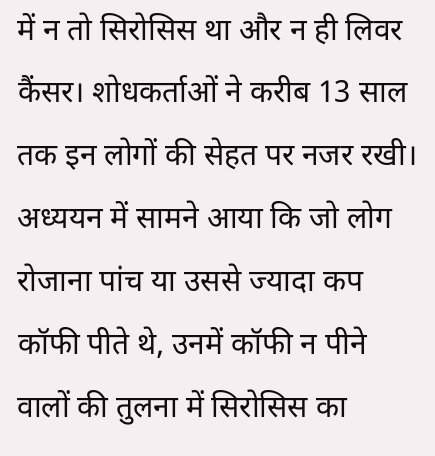में न तो सिरोसिस था और न ही लिवर कैंसर। शोधकर्ताओं ने करीब 13 साल तक इन लोगों की सेहत पर नजर रखी।
अध्ययन में सामने आया कि जो लोग रोजाना पांच या उससे ज्यादा कप कॉफी पीते थे, उनमें कॉफी न पीने वालों की तुलना में सिरोसिस का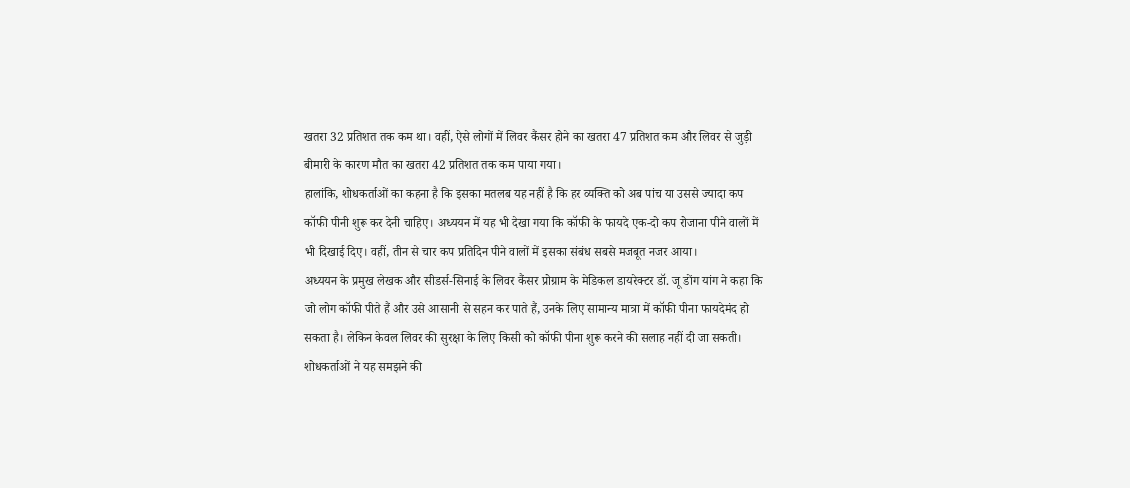खतरा 32 प्रतिशत तक कम था। वहीं, ऐसे लोगों में लिवर कैंसर होने का खतरा 47 प्रतिशत कम और लिवर से जुड़ी बीमारी के कारण मौत का खतरा 42 प्रतिशत तक कम पाया गया।
हालांकि, शोधकर्ताओं का कहना है कि इसका मतलब यह नहीं है कि हर व्यक्ति को अब पांच या उससे ज्यादा कप कॉफी पीनी शुरू कर देनी चाहिए। अध्ययन में यह भी देखा गया कि कॉफी के फायदे एक-दो कप रोजाना पीने वालों में भी दिखाई दिए। वहीं, तीन से चार कप प्रतिदिन पीने वालों में इसका संबंध सबसे मजबूत नजर आया।
अध्ययन के प्रमुख लेखक और सीडर्स-सिनाई के लिवर कैंसर प्रोग्राम के मेडिकल डायरेक्टर डॉ. जू डोंग यांग ने कहा कि जो लोग कॉफी पीते हैं और उसे आसानी से सहन कर पाते हैं, उनके लिए सामान्य मात्रा में कॉफी पीना फायदेमंद हो सकता है। लेकिन केवल लिवर की सुरक्षा के लिए किसी को कॉफी पीना शुरू करने की सलाह नहीं दी जा सकती।
शोधकर्ताओं ने यह समझने की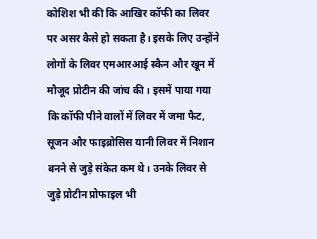कोशिश भी की कि आखिर कॉफी का लिवर पर असर कैसे हो सकता है। इसके लिए उन्होंने लोगों के लिवर एमआरआई स्कैन और खून में मौजूद प्रोटीन की जांच की। इसमें पाया गया कि कॉफी पीने वालों में लिवर में जमा फैट, सूजन और फाइब्रोसिस यानी लिवर में निशान बनने से जुड़े संकेत कम थे। उनके लिवर से जुड़े प्रोटीन प्रोफाइल भी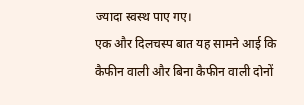ज्यादा स्वस्थ पाए गए।
एक और दिलचस्प बात यह सामने आई कि कैफीन वाली और बिना कैफीन वाली दोनों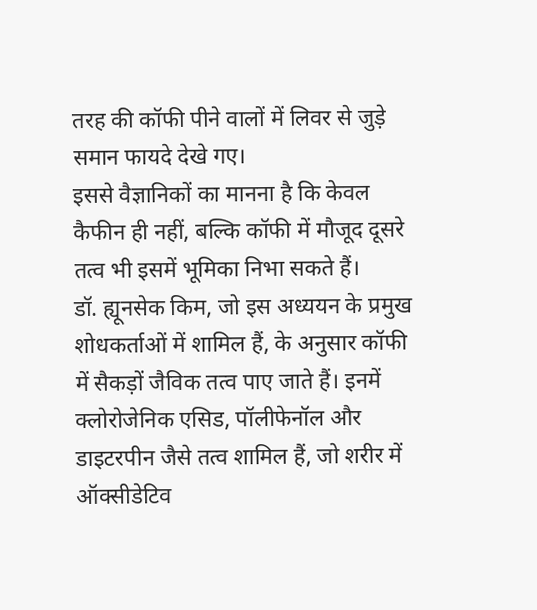तरह की कॉफी पीने वालों में लिवर से जुड़े समान फायदे देखे गए।
इससे वैज्ञानिकों का मानना है कि केवल कैफीन ही नहीं, बल्कि कॉफी में मौजूद दूसरे तत्व भी इसमें भूमिका निभा सकते हैं।
डॉ. ह्यूनसेक किम, जो इस अध्ययन के प्रमुख शोधकर्ताओं में शामिल हैं, के अनुसार कॉफी में सैकड़ों जैविक तत्व पाए जाते हैं। इनमें क्लोरोजेनिक एसिड, पॉलीफेनॉल और डाइटरपीन जैसे तत्व शामिल हैं, जो शरीर में ऑक्सीडेटिव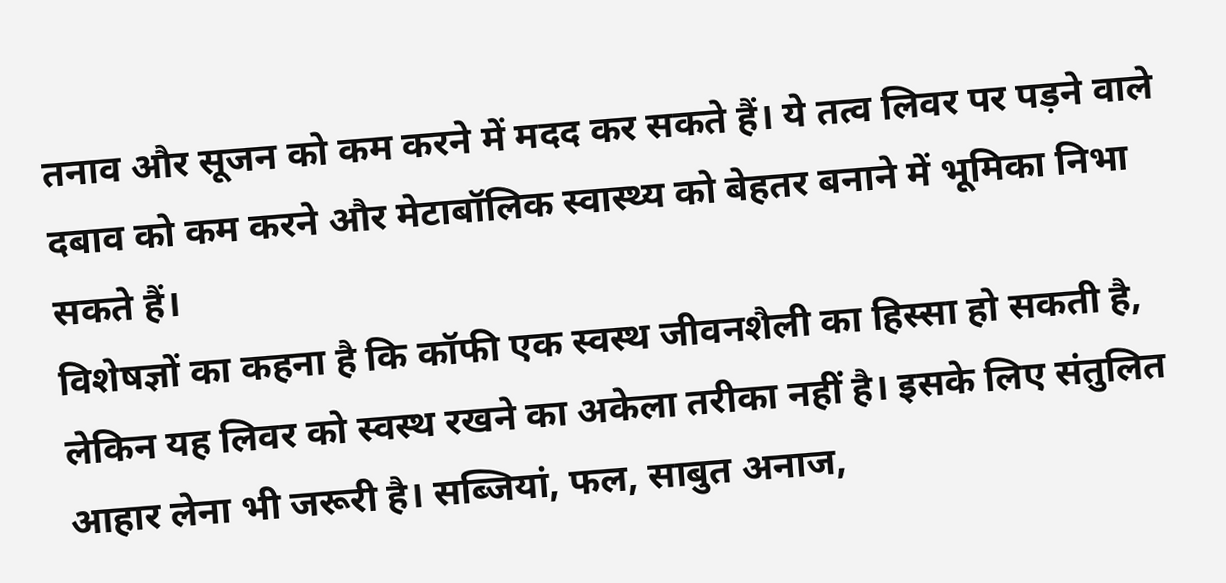तनाव और सूजन को कम करने में मदद कर सकते हैं। ये तत्व लिवर पर पड़ने वाले दबाव को कम करने और मेटाबॉलिक स्वास्थ्य को बेहतर बनाने में भूमिका निभा सकते हैं।
विशेषज्ञों का कहना है कि कॉफी एक स्वस्थ जीवनशैली का हिस्सा हो सकती है, लेकिन यह लिवर को स्वस्थ रखने का अकेला तरीका नहीं है। इसके लिए संतुलित आहार लेना भी जरूरी है। सब्जियां, फल, साबुत अनाज,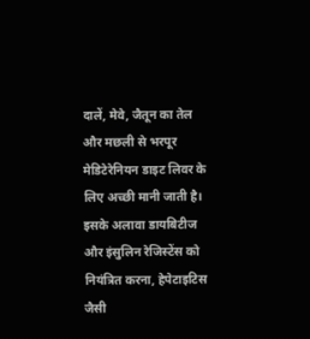दालें, मेवे, जैतून का तेल और मछली से भरपूर मेडिटेरेनियन डाइट लिवर के लिए अच्छी मानी जाती है।
इसके अलावा डायबिटीज और इंसुलिन रेजिस्टेंस को नियंत्रित करना, हेपेटाइटिस जैसी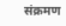संक्रमण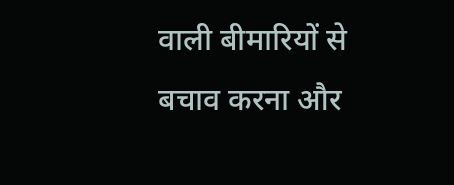वाली बीमारियों से बचाव करना और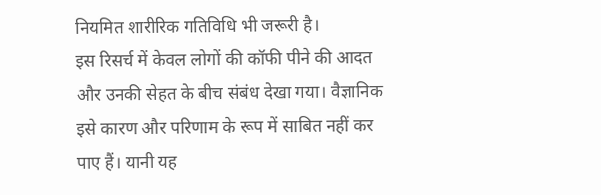नियमित शारीरिक गतिविधि भी जरूरी है।
इस रिसर्च में केवल लोगों की कॉफी पीने की आदत और उनकी सेहत के बीच संबंध देखा गया। वैज्ञानिक इसे कारण और परिणाम के रूप में साबित नहीं कर पाए हैं। यानी यह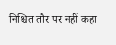निश्चित तौर पर नहीं कहा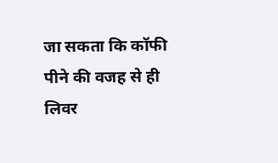जा सकता कि कॉफी पीने की वजह से ही लिवर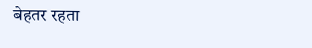बेहतर रहता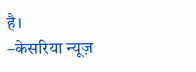है।
–केसरिया न्यूज़